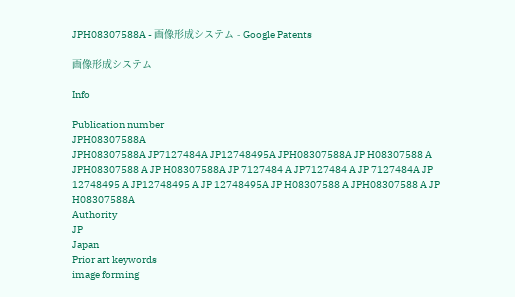JPH08307588A - 画像形成システム - Google Patents

画像形成システム

Info

Publication number
JPH08307588A
JPH08307588A JP7127484A JP12748495A JPH08307588A JP H08307588 A JPH08307588 A JP H08307588A JP 7127484 A JP7127484 A JP 7127484A JP 12748495 A JP12748495 A JP 12748495A JP H08307588 A JPH08307588 A JP H08307588A
Authority
JP
Japan
Prior art keywords
image forming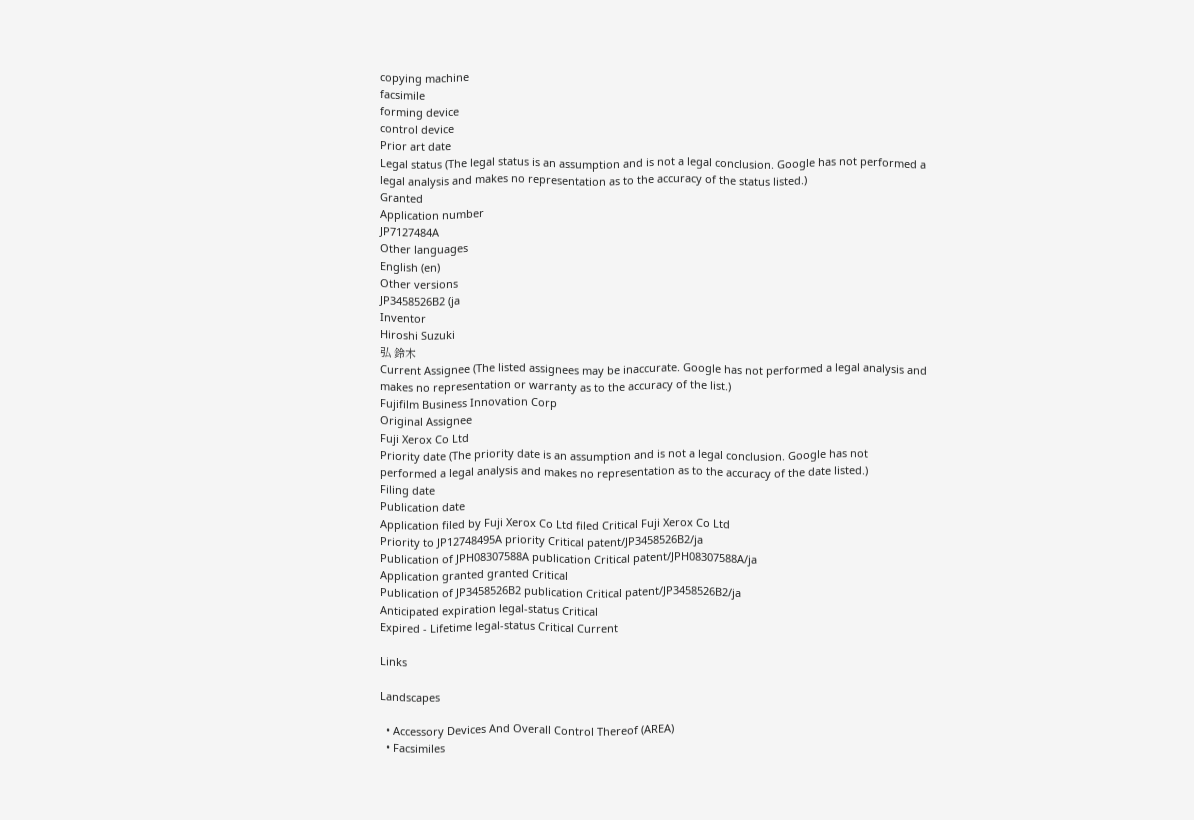copying machine
facsimile
forming device
control device
Prior art date
Legal status (The legal status is an assumption and is not a legal conclusion. Google has not performed a legal analysis and makes no representation as to the accuracy of the status listed.)
Granted
Application number
JP7127484A
Other languages
English (en)
Other versions
JP3458526B2 (ja
Inventor
Hiroshi Suzuki
弘 鈴木
Current Assignee (The listed assignees may be inaccurate. Google has not performed a legal analysis and makes no representation or warranty as to the accuracy of the list.)
Fujifilm Business Innovation Corp
Original Assignee
Fuji Xerox Co Ltd
Priority date (The priority date is an assumption and is not a legal conclusion. Google has not performed a legal analysis and makes no representation as to the accuracy of the date listed.)
Filing date
Publication date
Application filed by Fuji Xerox Co Ltd filed Critical Fuji Xerox Co Ltd
Priority to JP12748495A priority Critical patent/JP3458526B2/ja
Publication of JPH08307588A publication Critical patent/JPH08307588A/ja
Application granted granted Critical
Publication of JP3458526B2 publication Critical patent/JP3458526B2/ja
Anticipated expiration legal-status Critical
Expired - Lifetime legal-status Critical Current

Links

Landscapes

  • Accessory Devices And Overall Control Thereof (AREA)
  • Facsimiles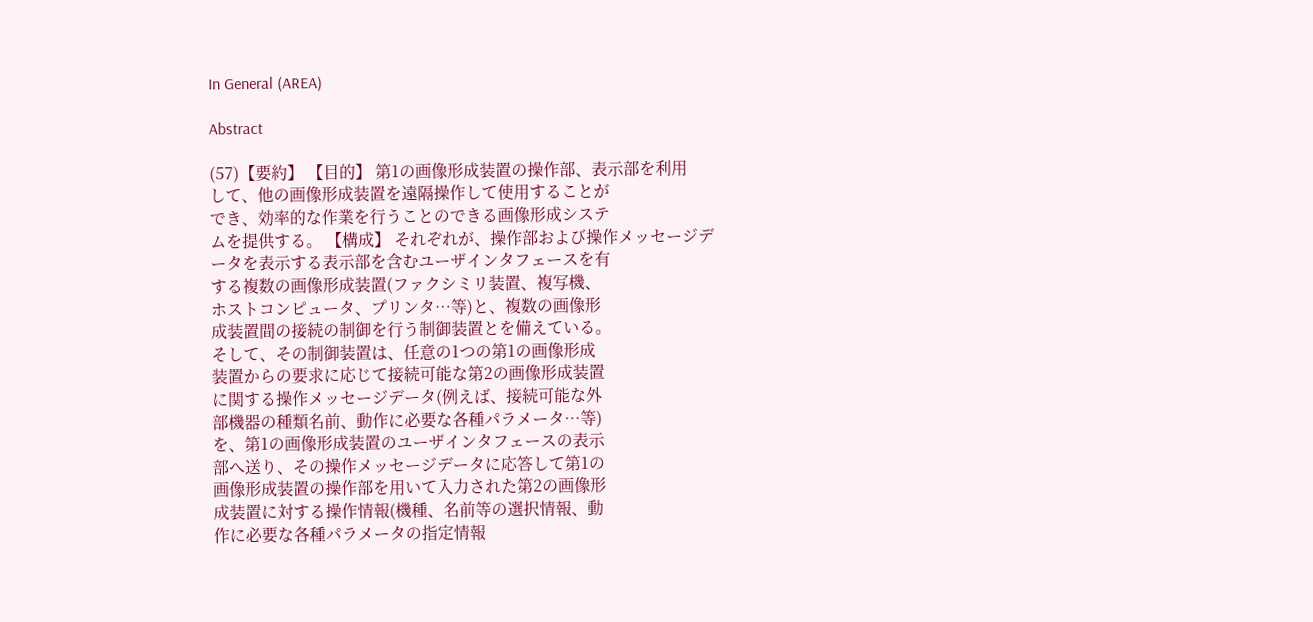In General (AREA)

Abstract

(57)【要約】 【目的】 第1の画像形成装置の操作部、表示部を利用
して、他の画像形成装置を遠隔操作して使用することが
でき、効率的な作業を行うことのできる画像形成システ
ムを提供する。 【構成】 それぞれが、操作部および操作メッセージデ
ータを表示する表示部を含むユーザインタフェースを有
する複数の画像形成装置(ファクシミリ装置、複写機、
ホストコンピュータ、プリンタ…等)と、複数の画像形
成装置間の接続の制御を行う制御装置とを備えている。
そして、その制御装置は、任意の1つの第1の画像形成
装置からの要求に応じて接続可能な第2の画像形成装置
に関する操作メッセージデータ(例えば、接続可能な外
部機器の種類名前、動作に必要な各種パラメータ…等)
を、第1の画像形成装置のユーザインタフェースの表示
部へ送り、その操作メッセージデータに応答して第1の
画像形成装置の操作部を用いて入力された第2の画像形
成装置に対する操作情報(機種、名前等の選択情報、動
作に必要な各種パラメータの指定情報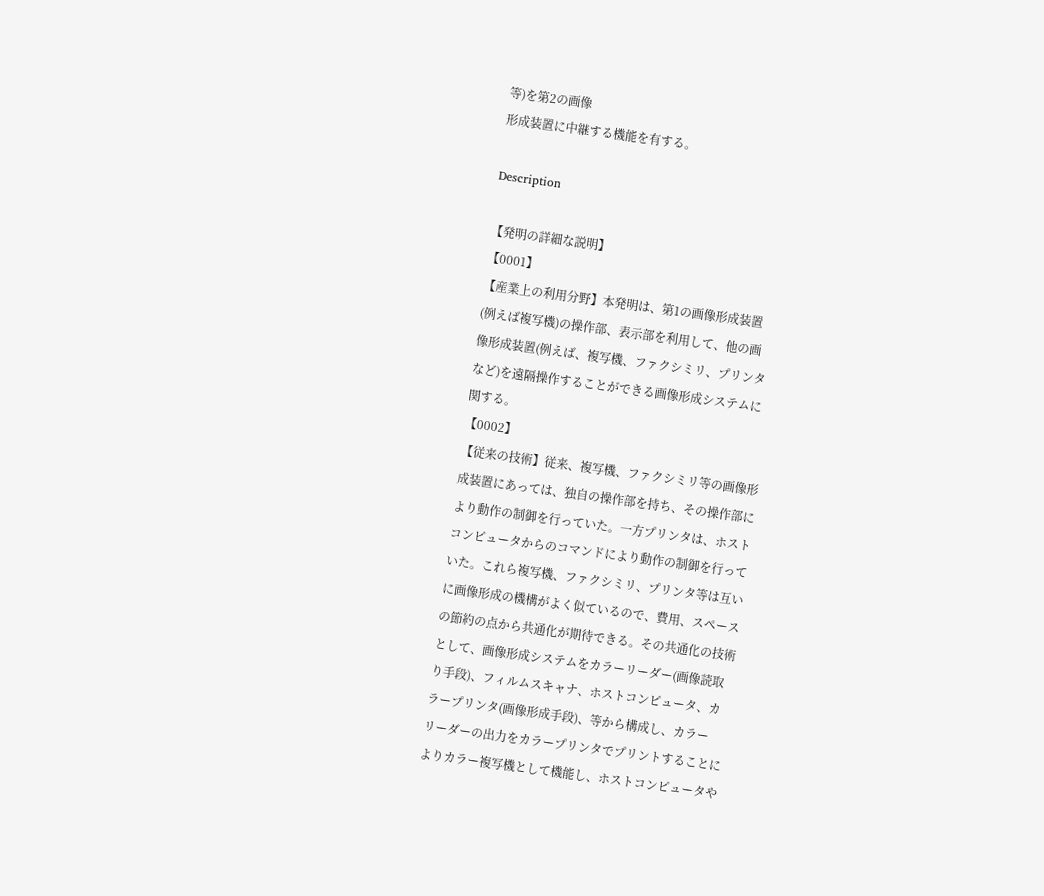等)を第2の画像
形成装置に中継する機能を有する。

Description

【発明の詳細な説明】
【0001】
【産業上の利用分野】本発明は、第1の画像形成装置
(例えば複写機)の操作部、表示部を利用して、他の画
像形成装置(例えば、複写機、ファクシミリ、プリンタ
など)を遠隔操作することができる画像形成システムに
関する。
【0002】
【従来の技術】従来、複写機、ファクシミリ等の画像形
成装置にあっては、独自の操作部を持ち、その操作部に
より動作の制御を行っていた。一方プリンタは、ホスト
コンピュータからのコマンドにより動作の制御を行って
いた。これら複写機、ファクシミリ、プリンタ等は互い
に画像形成の機構がよく似ているので、費用、スペース
の節約の点から共通化が期待できる。その共通化の技術
として、画像形成システムをカラーリーダー(画像読取
り手段)、フィルムスキャナ、ホストコンピュータ、カ
ラープリンタ(画像形成手段)、等から構成し、カラー
リーダーの出力をカラープリンタでプリントすることに
よりカラー複写機として機能し、ホストコンピュータや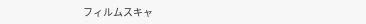フィルムスキャ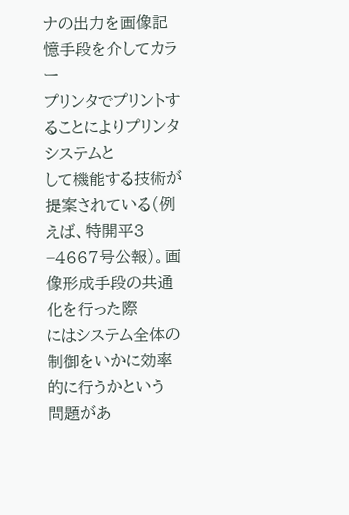ナの出力を画像記憶手段を介してカラー
プリンタでプリントすることによりプリンタシステムと
して機能する技術が提案されている(例えば、特開平3
−4667号公報)。画像形成手段の共通化を行った際
にはシステム全体の制御をいかに効率的に行うかという
問題があ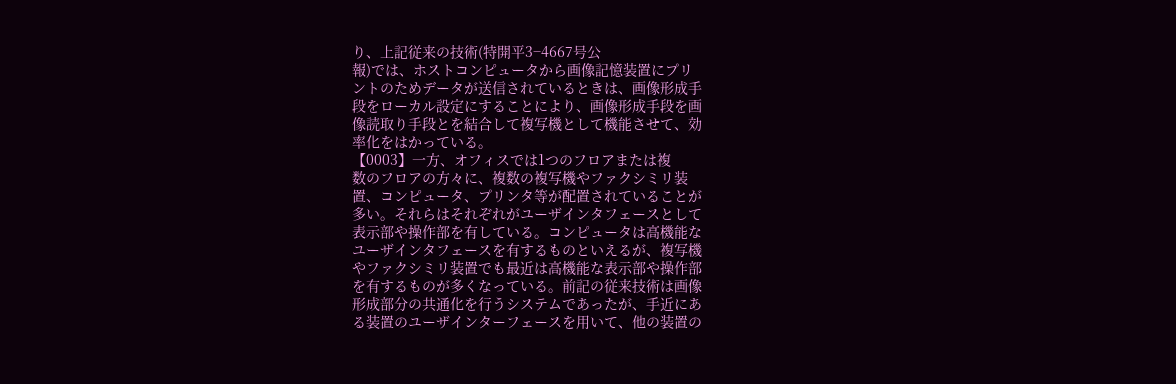り、上記従来の技術(特開平3−4667号公
報)では、ホストコンピュータから画像記憶装置にプリ
ントのためデータが送信されているときは、画像形成手
段をローカル設定にすることにより、画像形成手段を画
像読取り手段とを結合して複写機として機能させて、効
率化をはかっている。
【0003】一方、オフィスでは1つのフロアまたは複
数のフロアの方々に、複数の複写機やファクシミリ装
置、コンピュータ、プリンタ等が配置されていることが
多い。それらはそれぞれがユーザインタフェースとして
表示部や操作部を有している。コンピュータは高機能な
ユーザインタフェースを有するものといえるが、複写機
やファクシミリ装置でも最近は高機能な表示部や操作部
を有するものが多くなっている。前記の従来技術は画像
形成部分の共通化を行うシステムであったが、手近にあ
る装置のユーザインターフェースを用いて、他の装置の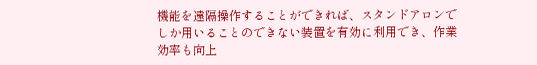機能を遠隔操作することができれば、スタンドアロンで
しか用いることのできない装置を有効に利用でき、作業
効率も向上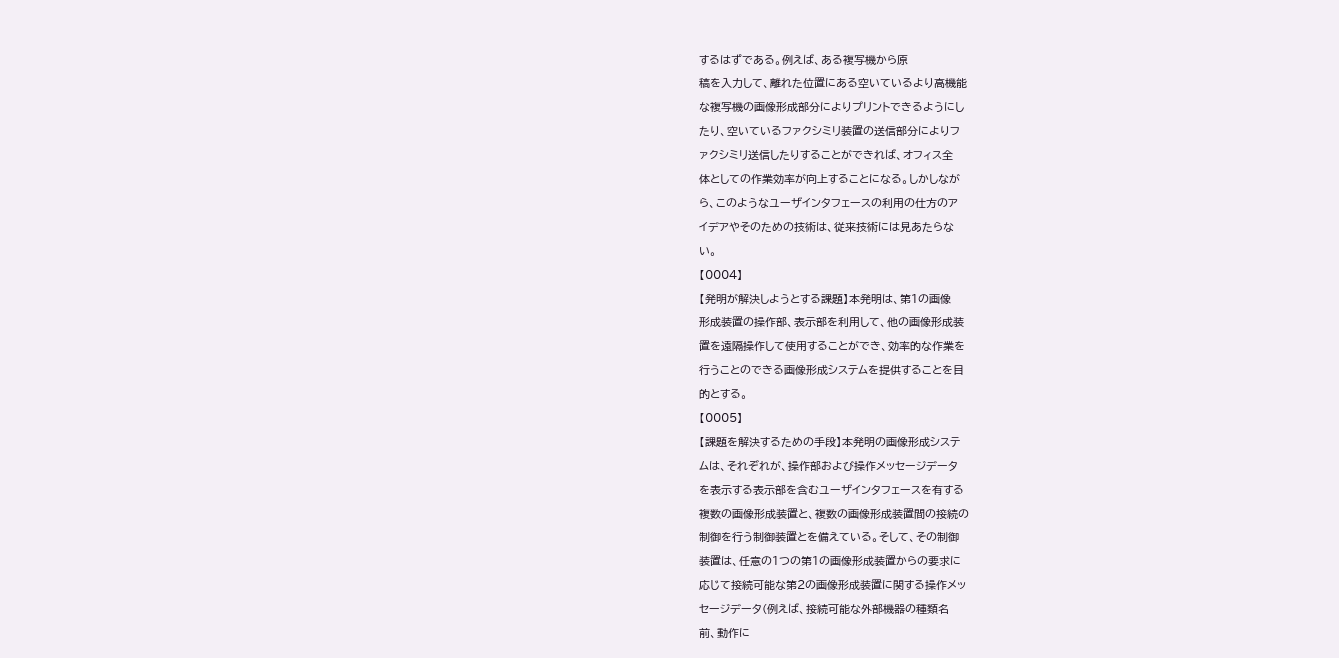するはずである。例えば、ある複写機から原
稿を入力して、離れた位置にある空いているより高機能
な複写機の画像形成部分によりプリントできるようにし
たり、空いているファクシミリ装置の送信部分によりフ
ァクシミリ送信したりすることができれば、オフィス全
体としての作業効率が向上することになる。しかしなが
ら、このようなユーザインタフェースの利用の仕方のア
イデアやそのための技術は、従来技術には見あたらな
い。
【0004】
【発明が解決しようとする課題】本発明は、第1の画像
形成装置の操作部、表示部を利用して、他の画像形成装
置を遠隔操作して使用することができ、効率的な作業を
行うことのできる画像形成システムを提供することを目
的とする。
【0005】
【課題を解決するための手段】本発明の画像形成システ
ムは、それぞれが、操作部および操作メッセージデータ
を表示する表示部を含むユーザインタフェースを有する
複数の画像形成装置と、複数の画像形成装置間の接続の
制御を行う制御装置とを備えている。そして、その制御
装置は、任意の1つの第1の画像形成装置からの要求に
応じて接続可能な第2の画像形成装置に関する操作メッ
セージデータ(例えば、接続可能な外部機器の種類名
前、動作に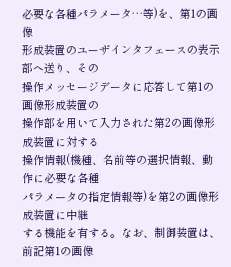必要な各種パラメータ…等)を、第1の画像
形成装置のユーザインタフェースの表示部へ送り、その
操作メッセージデータに応答して第1の画像形成装置の
操作部を用いて入力された第2の画像形成装置に対する
操作情報(機種、名前等の選択情報、動作に必要な各種
パラメータの指定情報等)を第2の画像形成装置に中継
する機能を有する。なお、制御装置は、前記第1の画像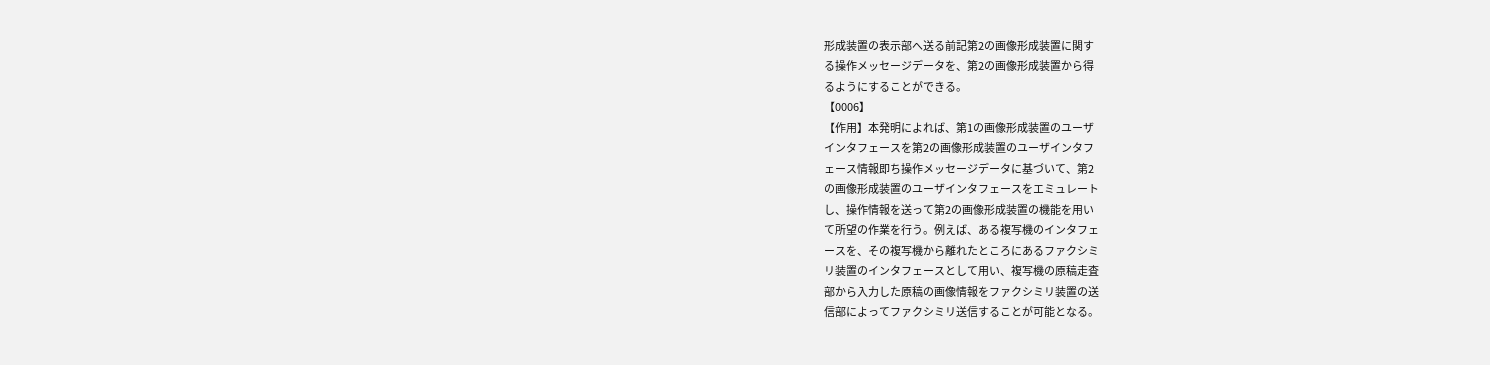形成装置の表示部へ送る前記第2の画像形成装置に関す
る操作メッセージデータを、第2の画像形成装置から得
るようにすることができる。
【0006】
【作用】本発明によれば、第1の画像形成装置のユーザ
インタフェースを第2の画像形成装置のユーザインタフ
ェース情報即ち操作メッセージデータに基づいて、第2
の画像形成装置のユーザインタフェースをエミュレート
し、操作情報を送って第2の画像形成装置の機能を用い
て所望の作業を行う。例えば、ある複写機のインタフェ
ースを、その複写機から離れたところにあるファクシミ
リ装置のインタフェースとして用い、複写機の原稿走査
部から入力した原稿の画像情報をファクシミリ装置の送
信部によってファクシミリ送信することが可能となる。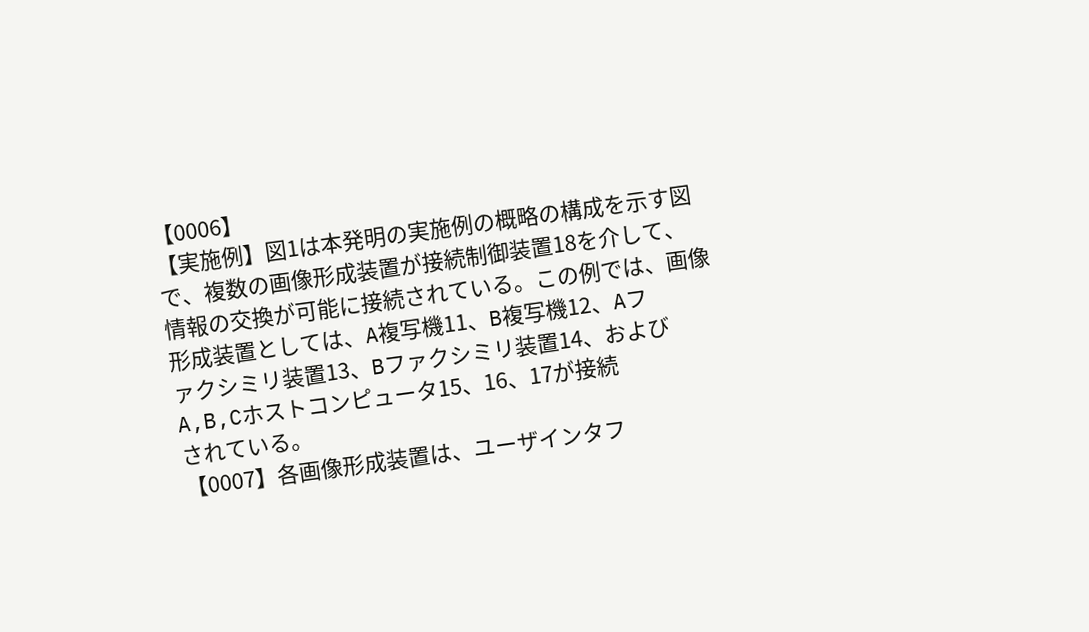【0006】
【実施例】図1は本発明の実施例の概略の構成を示す図
で、複数の画像形成装置が接続制御装置18を介して、
情報の交換が可能に接続されている。この例では、画像
形成装置としては、A複写機11、B複写機12、Aフ
ァクシミリ装置13、Bファクシミリ装置14、および
A,B,Cホストコンピュータ15、16、17が接続
されている。
【0007】各画像形成装置は、ユーザインタフ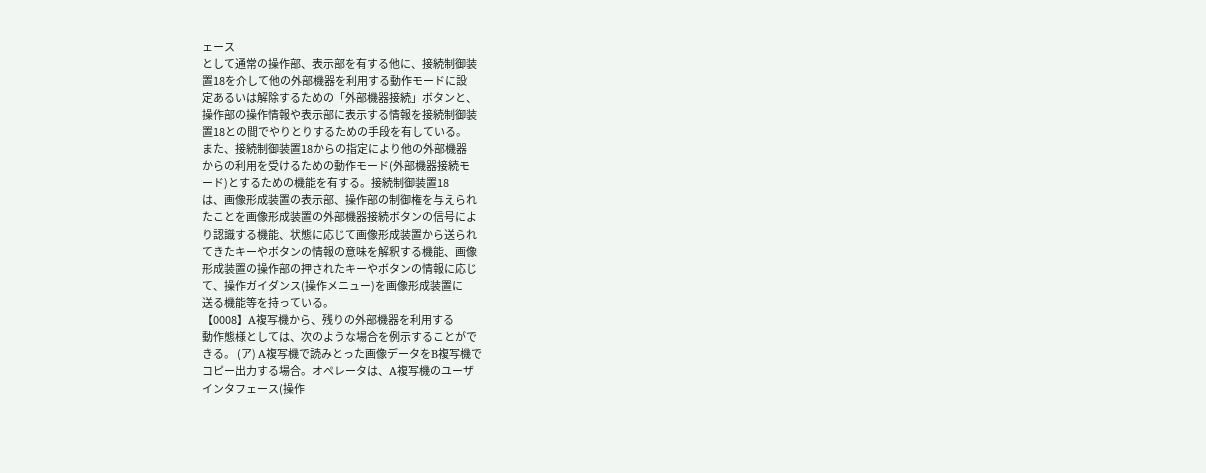ェース
として通常の操作部、表示部を有する他に、接続制御装
置18を介して他の外部機器を利用する動作モードに設
定あるいは解除するための「外部機器接続」ボタンと、
操作部の操作情報や表示部に表示する情報を接続制御装
置18との間でやりとりするための手段を有している。
また、接続制御装置18からの指定により他の外部機器
からの利用を受けるための動作モード(外部機器接続モ
ード)とするための機能を有する。接続制御装置18
は、画像形成装置の表示部、操作部の制御権を与えられ
たことを画像形成装置の外部機器接続ボタンの信号によ
り認識する機能、状態に応じて画像形成装置から送られ
てきたキーやボタンの情報の意味を解釈する機能、画像
形成装置の操作部の押されたキーやボタンの情報に応じ
て、操作ガイダンス(操作メニュー)を画像形成装置に
送る機能等を持っている。
【0008】A複写機から、残りの外部機器を利用する
動作態様としては、次のような場合を例示することがで
きる。 (ア) A複写機で読みとった画像データをB複写機で
コピー出力する場合。オペレータは、A複写機のユーザ
インタフェース(操作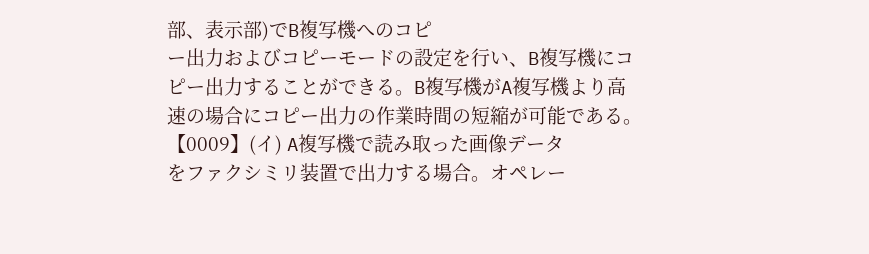部、表示部)でB複写機へのコピ
ー出力およびコピーモードの設定を行い、B複写機にコ
ピー出力することができる。B複写機がA複写機より高
速の場合にコピー出力の作業時間の短縮が可能である。
【0009】(イ) A複写機で読み取った画像データ
をファクシミリ装置で出力する場合。オペレー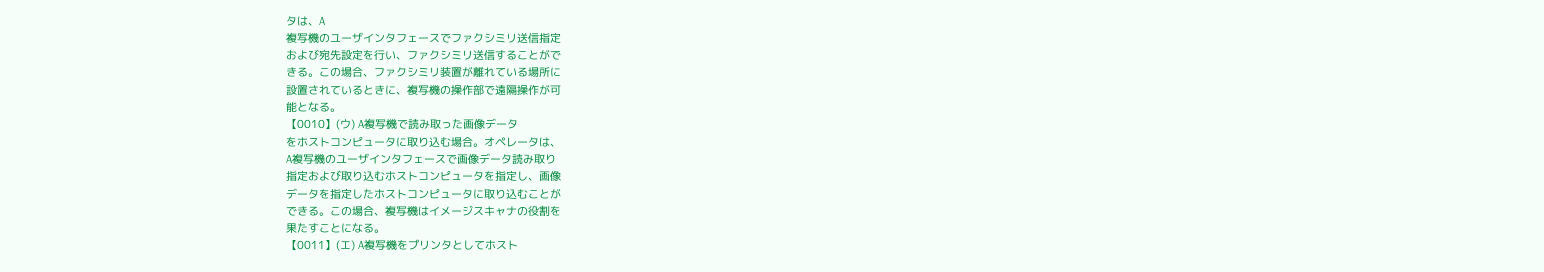タは、A
複写機のユーザインタフェースでファクシミリ送信指定
および宛先設定を行い、ファクシミリ送信することがで
きる。この場合、ファクシミリ装置が離れている場所に
設置されているときに、複写機の操作部で遠隔操作が可
能となる。
【0010】(ウ) A複写機で読み取った画像データ
をホストコンピュータに取り込む場合。オペレータは、
A複写機のユーザインタフェースで画像データ読み取り
指定および取り込むホストコンピュータを指定し、画像
データを指定したホストコンピュータに取り込むことが
できる。この場合、複写機はイメージスキャナの役割を
果たすことになる。
【0011】(エ) A複写機をプリンタとしてホスト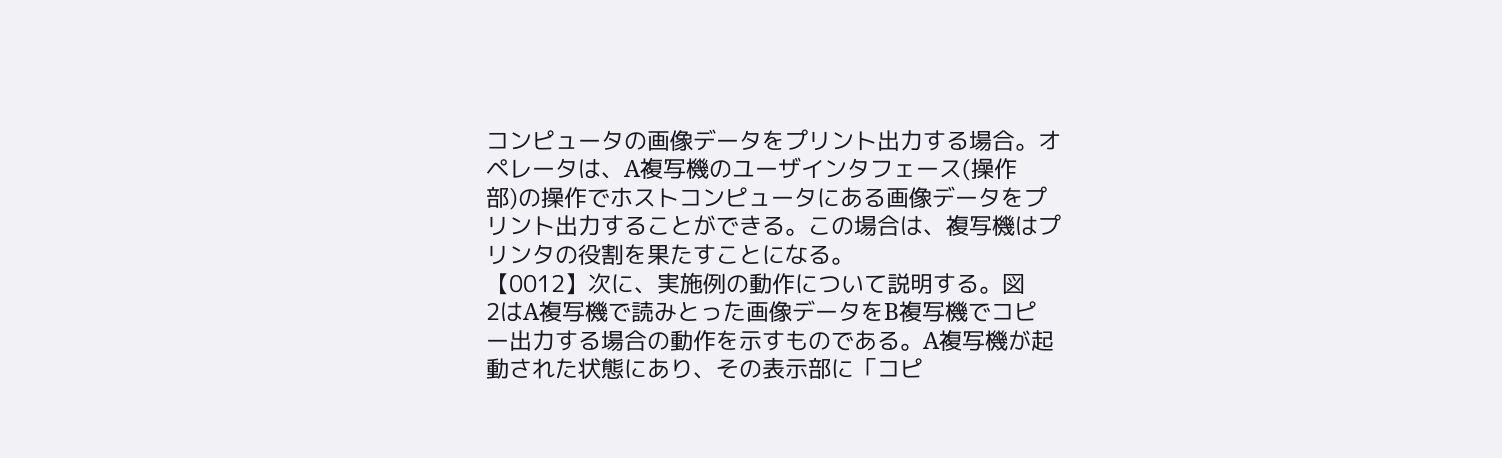コンピュータの画像データをプリント出力する場合。オ
ペレータは、A複写機のユーザインタフェース(操作
部)の操作でホストコンピュータにある画像データをプ
リント出力することができる。この場合は、複写機はプ
リンタの役割を果たすことになる。
【0012】次に、実施例の動作について説明する。図
2はA複写機で読みとった画像データをB複写機でコピ
ー出力する場合の動作を示すものである。A複写機が起
動された状態にあり、その表示部に「コピ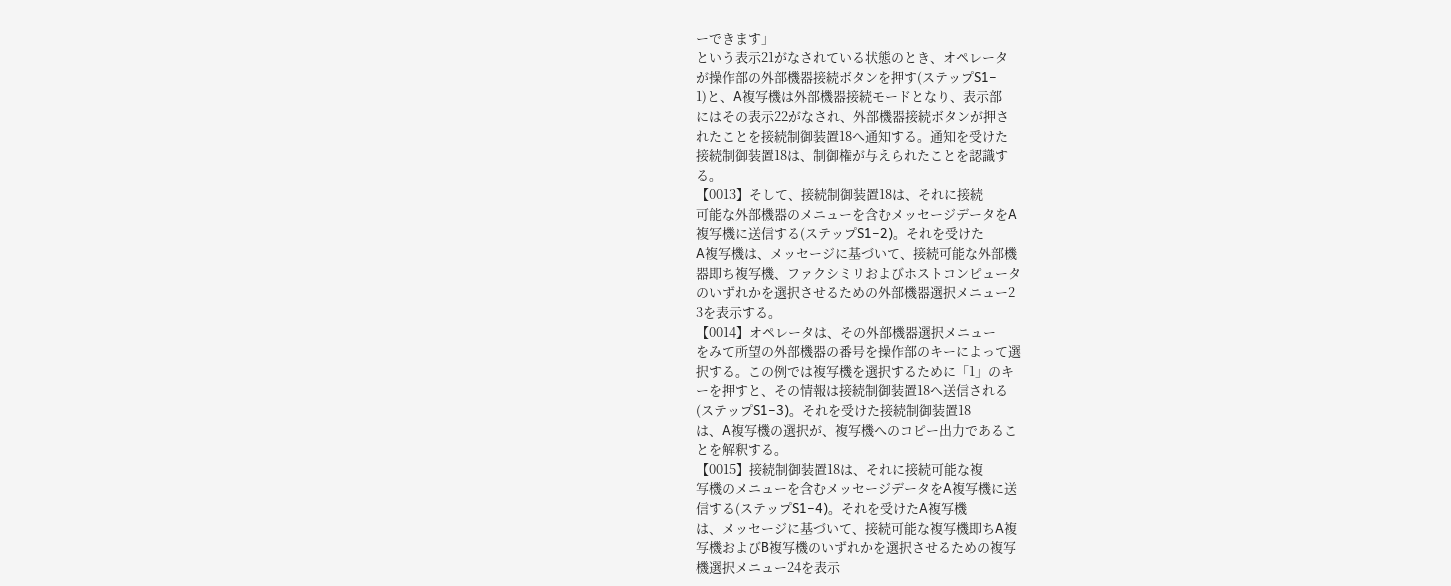ーできます」
という表示21がなされている状態のとき、オペレータ
が操作部の外部機器接続ボタンを押す(ステップS1−
1)と、A複写機は外部機器接続モードとなり、表示部
にはその表示22がなされ、外部機器接続ボタンが押さ
れたことを接続制御装置18へ通知する。通知を受けた
接続制御装置18は、制御権が与えられたことを認識す
る。
【0013】そして、接続制御装置18は、それに接続
可能な外部機器のメニューを含むメッセージデータをA
複写機に送信する(ステップS1−2)。それを受けた
A複写機は、メッセージに基づいて、接続可能な外部機
器即ち複写機、ファクシミリおよびホストコンピュータ
のいずれかを選択させるための外部機器選択メニュー2
3を表示する。
【0014】オペレータは、その外部機器選択メニュー
をみて所望の外部機器の番号を操作部のキーによって選
択する。この例では複写機を選択するために「1」のキ
ーを押すと、その情報は接続制御装置18へ送信される
(ステップS1−3)。それを受けた接続制御装置18
は、A複写機の選択が、複写機へのコピー出力であるこ
とを解釈する。
【0015】接続制御装置18は、それに接続可能な複
写機のメニューを含むメッセージデータをA複写機に送
信する(ステップS1−4)。それを受けたA複写機
は、メッセージに基づいて、接続可能な複写機即ちA複
写機およびB複写機のいずれかを選択させるための複写
機選択メニュー24を表示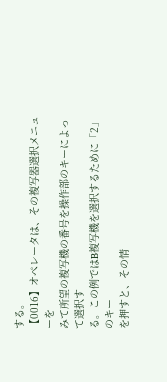する。
【0016】オペレータは、その複写器選択メニューを
みて所望の複写機の番号を操作部のキーによって選択す
る。この例ではB複写機を選択するために「2」のキー
を押すと、その情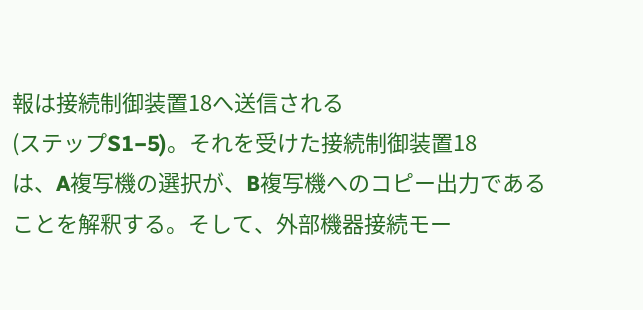報は接続制御装置18へ送信される
(ステップS1−5)。それを受けた接続制御装置18
は、A複写機の選択が、B複写機へのコピー出力である
ことを解釈する。そして、外部機器接続モー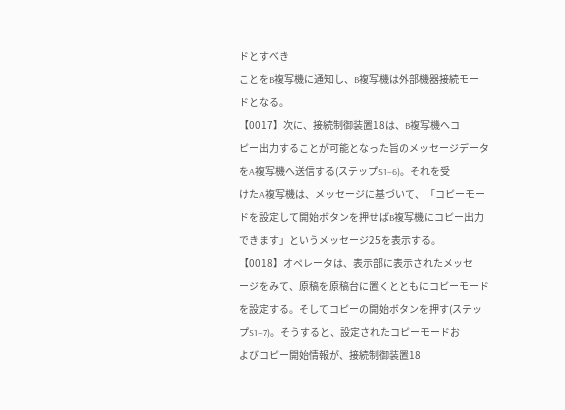ドとすべき
ことをB複写機に通知し、B複写機は外部機器接続モー
ドとなる。
【0017】次に、接続制御装置18は、B複写機へコ
ピー出力することが可能となった旨のメッセージデータ
をA複写機へ送信する(ステップS1−6)。それを受
けたA複写機は、メッセージに基づいて、「コピーモー
ドを設定して開始ボタンを押せばB複写機にコピー出力
できます」というメッセージ25を表示する。
【0018】オペレータは、表示部に表示されたメッセ
ージをみて、原稿を原稿台に置くとともにコピーモード
を設定する。そしてコピーの開始ボタンを押す(ステッ
プS1−7)。そうすると、設定されたコピーモードお
よびコピー開始情報が、接続制御装置18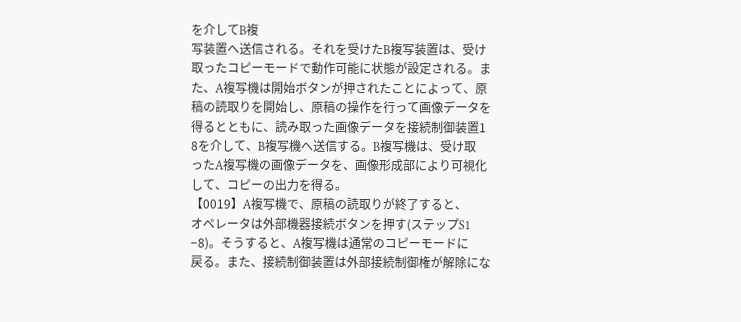を介してB複
写装置へ送信される。それを受けたB複写装置は、受け
取ったコピーモードで動作可能に状態が設定される。ま
た、A複写機は開始ボタンが押されたことによって、原
稿の読取りを開始し、原稿の操作を行って画像データを
得るとともに、読み取った画像データを接続制御装置1
8を介して、B複写機へ送信する。B複写機は、受け取
ったA複写機の画像データを、画像形成部により可視化
して、コピーの出力を得る。
【0019】A複写機で、原稿の読取りが終了すると、
オペレータは外部機器接続ボタンを押す(ステップS1
−8)。そうすると、A複写機は通常のコピーモードに
戻る。また、接続制御装置は外部接続制御権が解除にな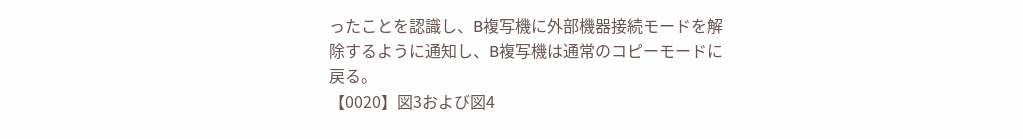ったことを認識し、B複写機に外部機器接続モードを解
除するように通知し、B複写機は通常のコピーモードに
戻る。
【0020】図3および図4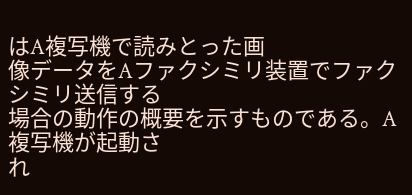はA複写機で読みとった画
像データをAファクシミリ装置でファクシミリ送信する
場合の動作の概要を示すものである。A複写機が起動さ
れ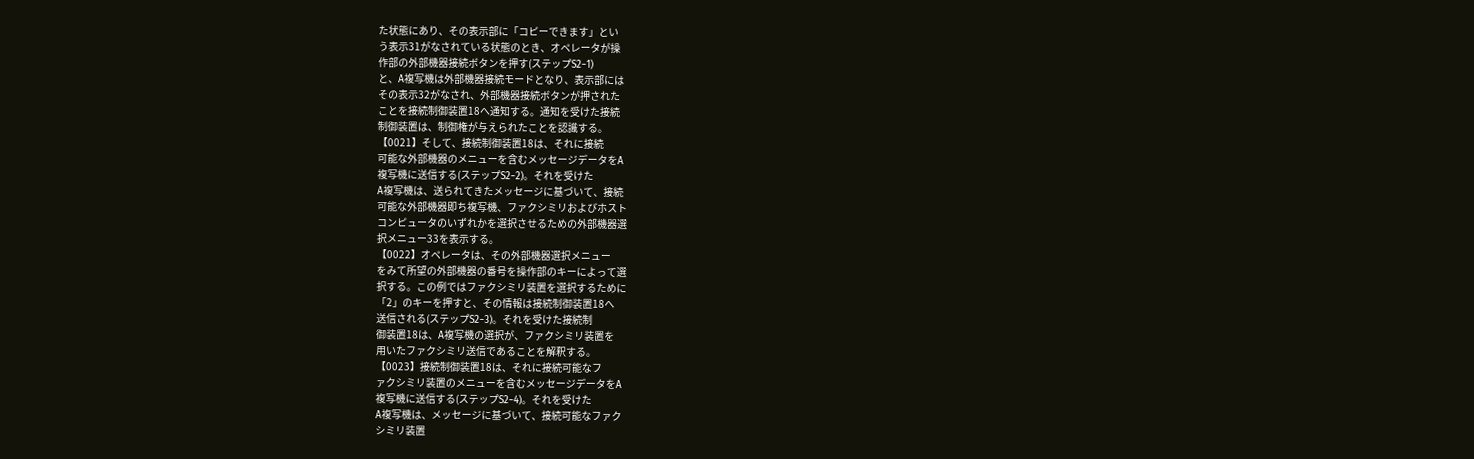た状態にあり、その表示部に「コピーできます」とい
う表示31がなされている状態のとき、オペレータが操
作部の外部機器接続ボタンを押す(ステップS2−1)
と、A複写機は外部機器接続モードとなり、表示部には
その表示32がなされ、外部機器接続ボタンが押された
ことを接続制御装置18へ通知する。通知を受けた接続
制御装置は、制御権が与えられたことを認識する。
【0021】そして、接続制御装置18は、それに接続
可能な外部機器のメニューを含むメッセージデータをA
複写機に送信する(ステップS2−2)。それを受けた
A複写機は、送られてきたメッセージに基づいて、接続
可能な外部機器即ち複写機、ファクシミリおよびホスト
コンピュータのいずれかを選択させるための外部機器選
択メニュー33を表示する。
【0022】オペレータは、その外部機器選択メニュー
をみて所望の外部機器の番号を操作部のキーによって選
択する。この例ではファクシミリ装置を選択するために
「2」のキーを押すと、その情報は接続制御装置18へ
送信される(ステップS2−3)。それを受けた接続制
御装置18は、A複写機の選択が、ファクシミリ装置を
用いたファクシミリ送信であることを解釈する。
【0023】接続制御装置18は、それに接続可能なフ
ァクシミリ装置のメニューを含むメッセージデータをA
複写機に送信する(ステップS2−4)。それを受けた
A複写機は、メッセージに基づいて、接続可能なファク
シミリ装置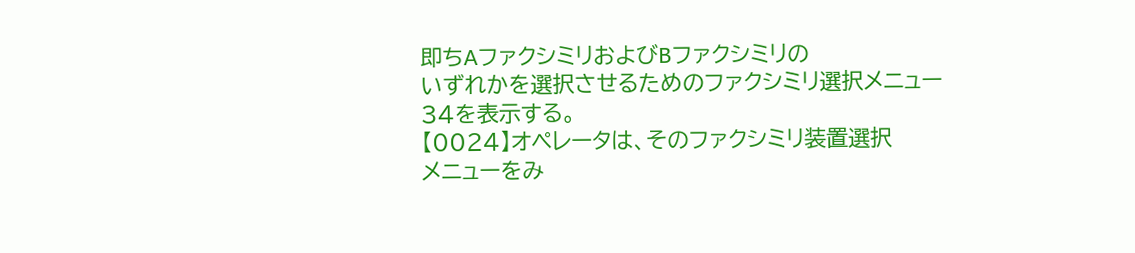即ちAファクシミリおよびBファクシミリの
いずれかを選択させるためのファクシミリ選択メニュー
34を表示する。
【0024】オペレータは、そのファクシミリ装置選択
メニューをみ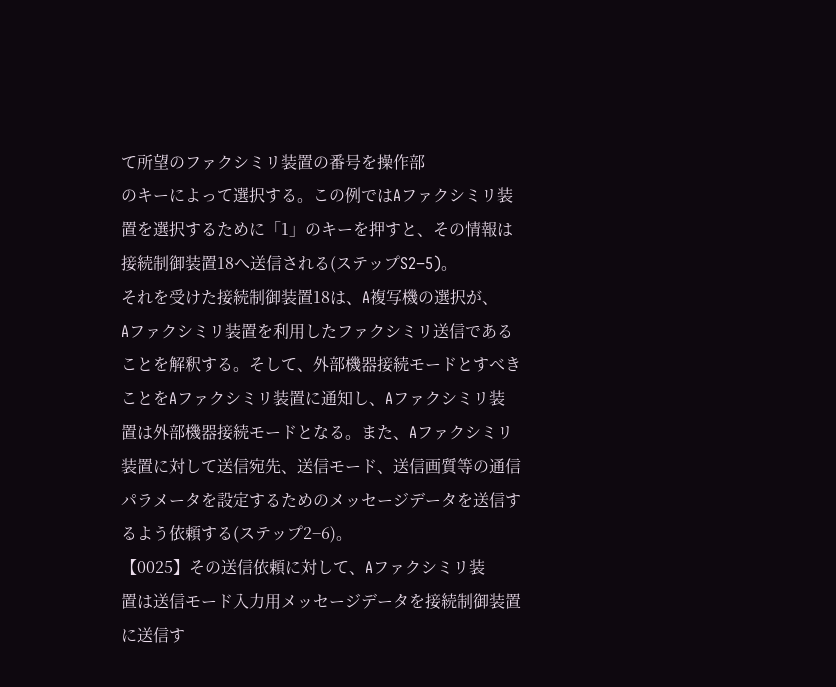て所望のファクシミリ装置の番号を操作部
のキーによって選択する。この例ではAファクシミリ装
置を選択するために「1」のキーを押すと、その情報は
接続制御装置18へ送信される(ステップS2−5)。
それを受けた接続制御装置18は、A複写機の選択が、
Aファクシミリ装置を利用したファクシミリ送信である
ことを解釈する。そして、外部機器接続モードとすべき
ことをAファクシミリ装置に通知し、Aファクシミリ装
置は外部機器接続モードとなる。また、Aファクシミリ
装置に対して送信宛先、送信モード、送信画質等の通信
パラメータを設定するためのメッセージデータを送信す
るよう依頼する(ステップ2−6)。
【0025】その送信依頼に対して、Aファクシミリ装
置は送信モード入力用メッセージデータを接続制御装置
に送信す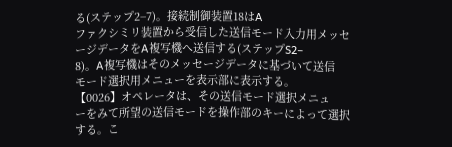る(ステップ2−7)。接続制御装置18はA
ファクシミリ装置から受信した送信モード入力用メッセ
ージデータをA複写機へ送信する(ステップS2−
8)。A複写機はそのメッセージデータに基づいて送信
モード選択用メニューを表示部に表示する。
【0026】オペレータは、その送信モード選択メニュ
ーをみて所望の送信モードを操作部のキーによって選択
する。こ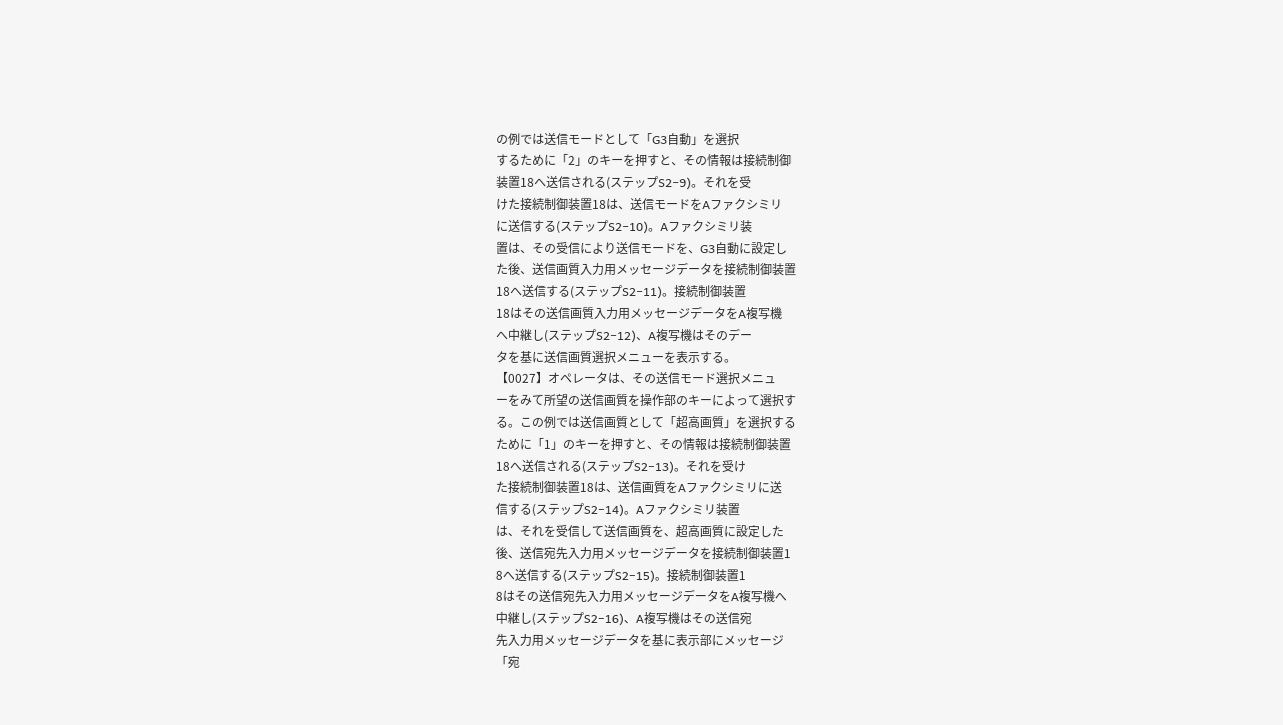の例では送信モードとして「G3自動」を選択
するために「2」のキーを押すと、その情報は接続制御
装置18へ送信される(ステップS2−9)。それを受
けた接続制御装置18は、送信モードをAファクシミリ
に送信する(ステップS2−10)。Aファクシミリ装
置は、その受信により送信モードを、G3自動に設定し
た後、送信画質入力用メッセージデータを接続制御装置
18へ送信する(ステップS2−11)。接続制御装置
18はその送信画質入力用メッセージデータをA複写機
へ中継し(ステップS2−12)、A複写機はそのデー
タを基に送信画質選択メニューを表示する。
【0027】オペレータは、その送信モード選択メニュ
ーをみて所望の送信画質を操作部のキーによって選択す
る。この例では送信画質として「超高画質」を選択する
ために「1」のキーを押すと、その情報は接続制御装置
18へ送信される(ステップS2−13)。それを受け
た接続制御装置18は、送信画質をAファクシミリに送
信する(ステップS2−14)。Aファクシミリ装置
は、それを受信して送信画質を、超高画質に設定した
後、送信宛先入力用メッセージデータを接続制御装置1
8へ送信する(ステップS2−15)。接続制御装置1
8はその送信宛先入力用メッセージデータをA複写機へ
中継し(ステップS2−16)、A複写機はその送信宛
先入力用メッセージデータを基に表示部にメッセージ
「宛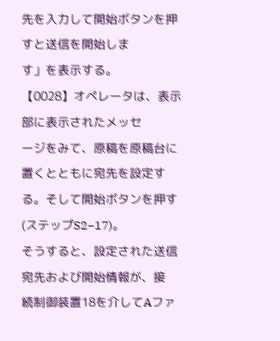先を入力して開始ボタンを押すと送信を開始しま
す」を表示する。
【0028】オペレータは、表示部に表示されたメッセ
ージをみて、原稿を原稿台に置くとともに宛先を設定す
る。そして開始ボタンを押す(ステップS2−17)。
そうすると、設定された送信宛先および開始情報が、接
続制御装置18を介してAファ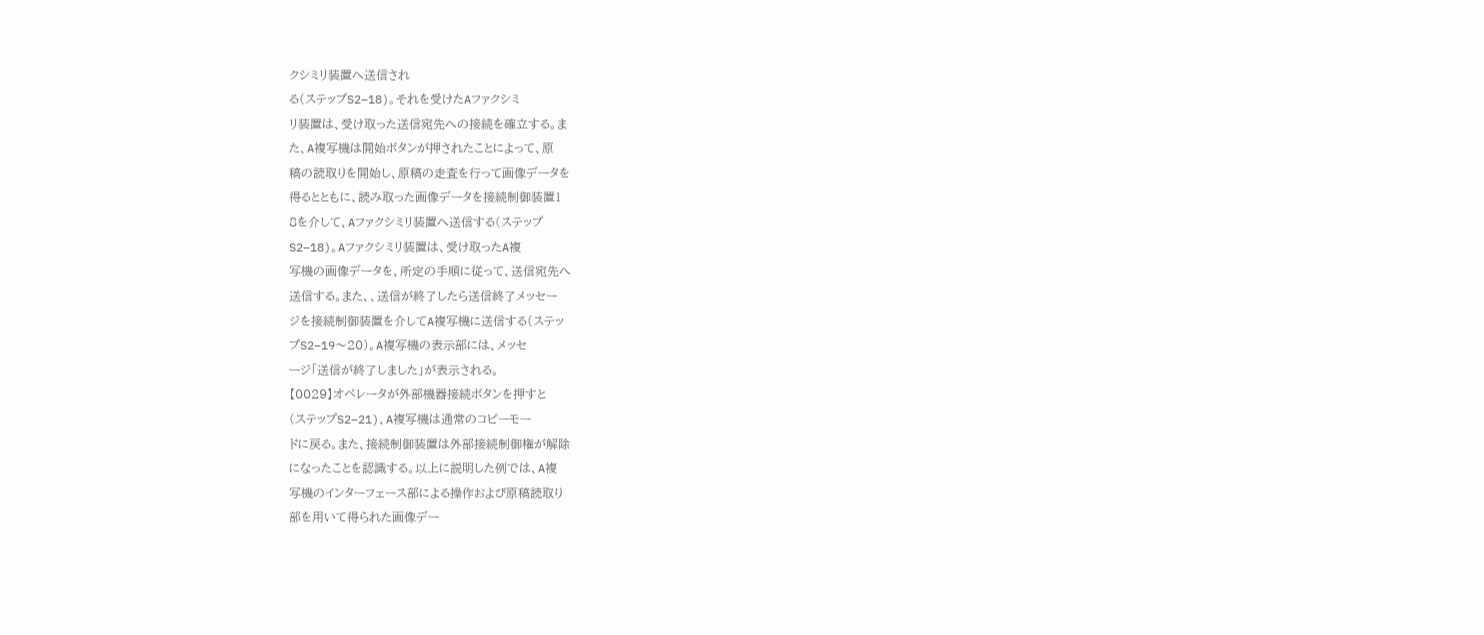クシミリ装置へ送信され
る(ステップS2−18)。それを受けたAファクシミ
リ装置は、受け取った送信宛先への接続を確立する。ま
た、A複写機は開始ボタンが押されたことによって、原
稿の読取りを開始し、原稿の走査を行って画像データを
得るとともに、読み取った画像データを接続制御装置1
8を介して、Aファクシミリ装置へ送信する(ステップ
S2−18)。Aファクシミリ装置は、受け取ったA複
写機の画像データを、所定の手順に従って、送信宛先へ
送信する。また、、送信が終了したら送信終了メッセー
ジを接続制御装置を介してA複写機に送信する(ステッ
プS2−19〜20)。A複写機の表示部には、メッセ
ージ「送信が終了しました」が表示される。
【0029】オペレータが外部機器接続ボタンを押すと
(ステップS2−21)、A複写機は通常のコピーモー
ドに戻る。また、接続制御装置は外部接続制御権が解除
になったことを認識する。以上に説明した例では、A複
写機のインターフェース部による操作および原稿読取り
部を用いて得られた画像デー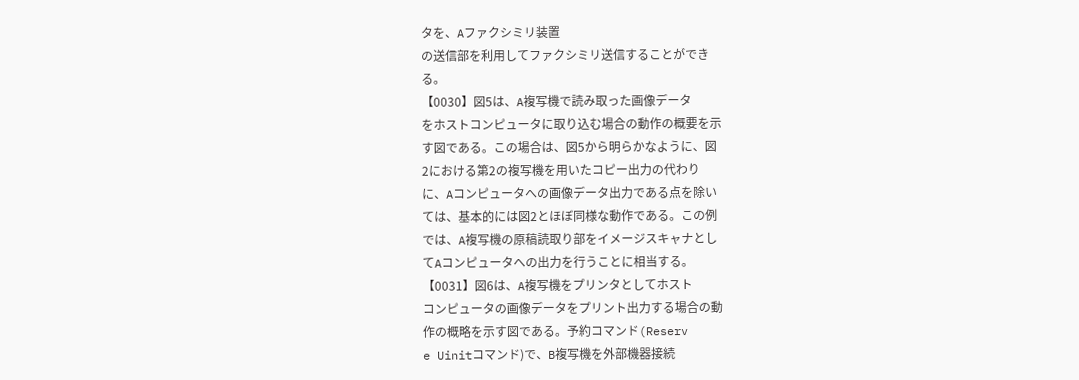タを、Aファクシミリ装置
の送信部を利用してファクシミリ送信することができ
る。
【0030】図5は、A複写機で読み取った画像データ
をホストコンピュータに取り込む場合の動作の概要を示
す図である。この場合は、図5から明らかなように、図
2における第2の複写機を用いたコピー出力の代わり
に、Aコンピュータへの画像データ出力である点を除い
ては、基本的には図2とほぼ同様な動作である。この例
では、A複写機の原稿読取り部をイメージスキャナとし
てAコンピュータへの出力を行うことに相当する。
【0031】図6は、A複写機をプリンタとしてホスト
コンピュータの画像データをプリント出力する場合の動
作の概略を示す図である。予約コマンド(Reserv
e Uinitコマンド)で、B複写機を外部機器接続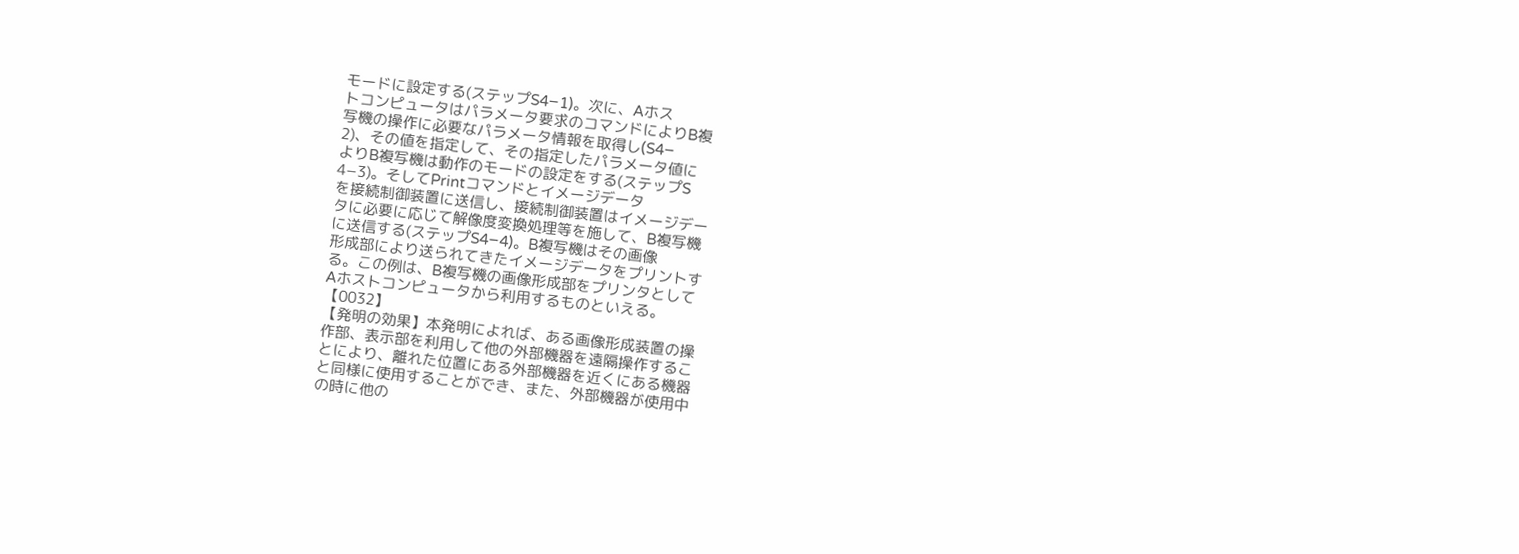モードに設定する(ステップS4−1)。次に、Aホス
トコンピュータはパラメータ要求のコマンドによりB複
写機の操作に必要なパラメータ情報を取得し(S4−
2)、その値を指定して、その指定したパラメータ値に
よりB複写機は動作のモードの設定をする(ステップS
4−3)。そしてPrintコマンドとイメージデータ
を接続制御装置に送信し、接続制御装置はイメージデー
タに必要に応じて解像度変換処理等を施して、B複写機
に送信する(ステップS4−4)。B複写機はその画像
形成部により送られてきたイメージデータをプリントす
る。この例は、B複写機の画像形成部をプリンタとして
Aホストコンピュータから利用するものといえる。
【0032】
【発明の効果】本発明によれば、ある画像形成装置の操
作部、表示部を利用して他の外部機器を遠隔操作するこ
とにより、離れた位置にある外部機器を近くにある機器
と同様に使用することができ、また、外部機器が使用中
の時に他の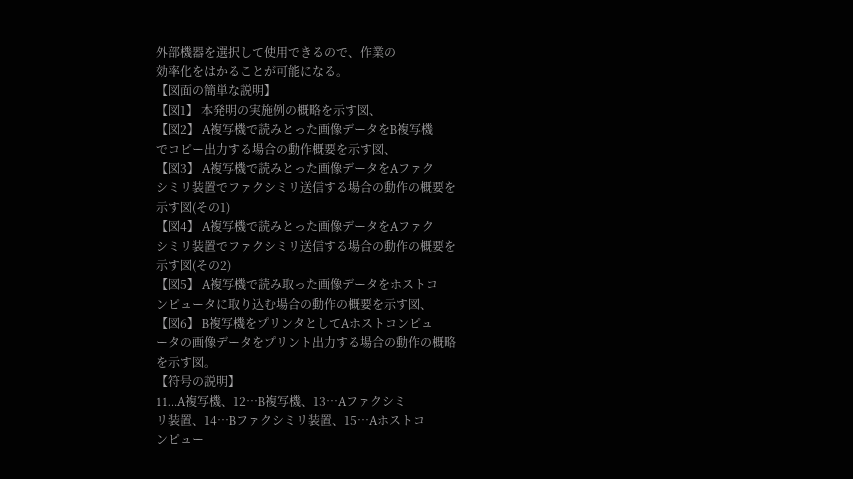外部機器を選択して使用できるので、作業の
効率化をはかることが可能になる。
【図面の簡単な説明】
【図1】 本発明の実施例の概略を示す図、
【図2】 A複写機で読みとった画像データをB複写機
でコピー出力する場合の動作概要を示す図、
【図3】 A複写機で読みとった画像データをAファク
シミリ装置でファクシミリ送信する場合の動作の概要を
示す図(その1)
【図4】 A複写機で読みとった画像データをAファク
シミリ装置でファクシミリ送信する場合の動作の概要を
示す図(その2)
【図5】 A複写機で読み取った画像データをホストコ
ンピュータに取り込む場合の動作の概要を示す図、
【図6】 B複写機をプリンタとしてAホストコンピュ
ータの画像データをプリント出力する場合の動作の概略
を示す図。
【符号の説明】
11…A複写機、12…B複写機、13…Aファクシミ
リ装置、14…Bファクシミリ装置、15…Aホストコ
ンピュー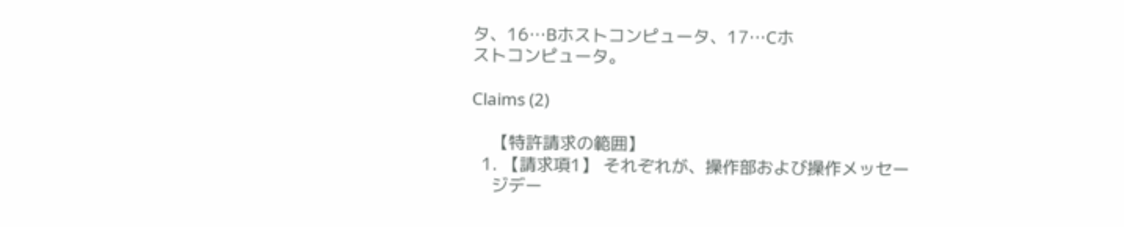タ、16…Bホストコンピュータ、17…Cホ
ストコンピュータ。

Claims (2)

    【特許請求の範囲】
  1. 【請求項1】 それぞれが、操作部および操作メッセー
    ジデー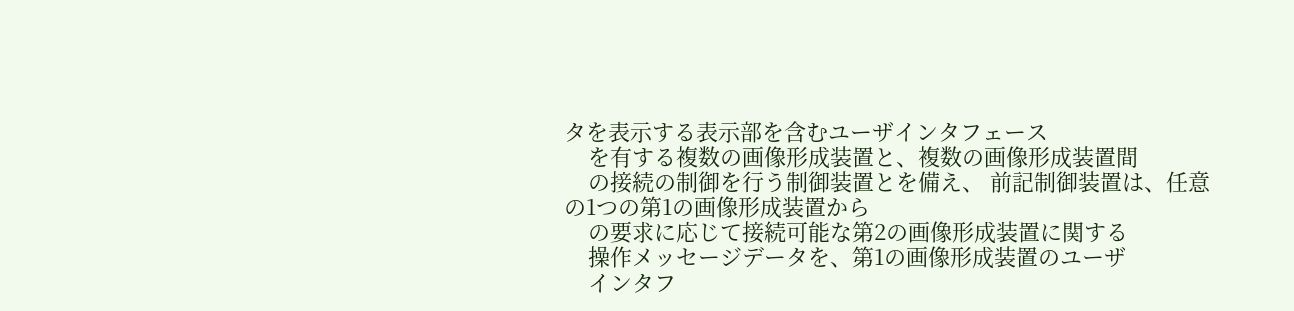タを表示する表示部を含むユーザインタフェース
    を有する複数の画像形成装置と、複数の画像形成装置間
    の接続の制御を行う制御装置とを備え、 前記制御装置は、任意の1つの第1の画像形成装置から
    の要求に応じて接続可能な第2の画像形成装置に関する
    操作メッセージデータを、第1の画像形成装置のユーザ
    インタフ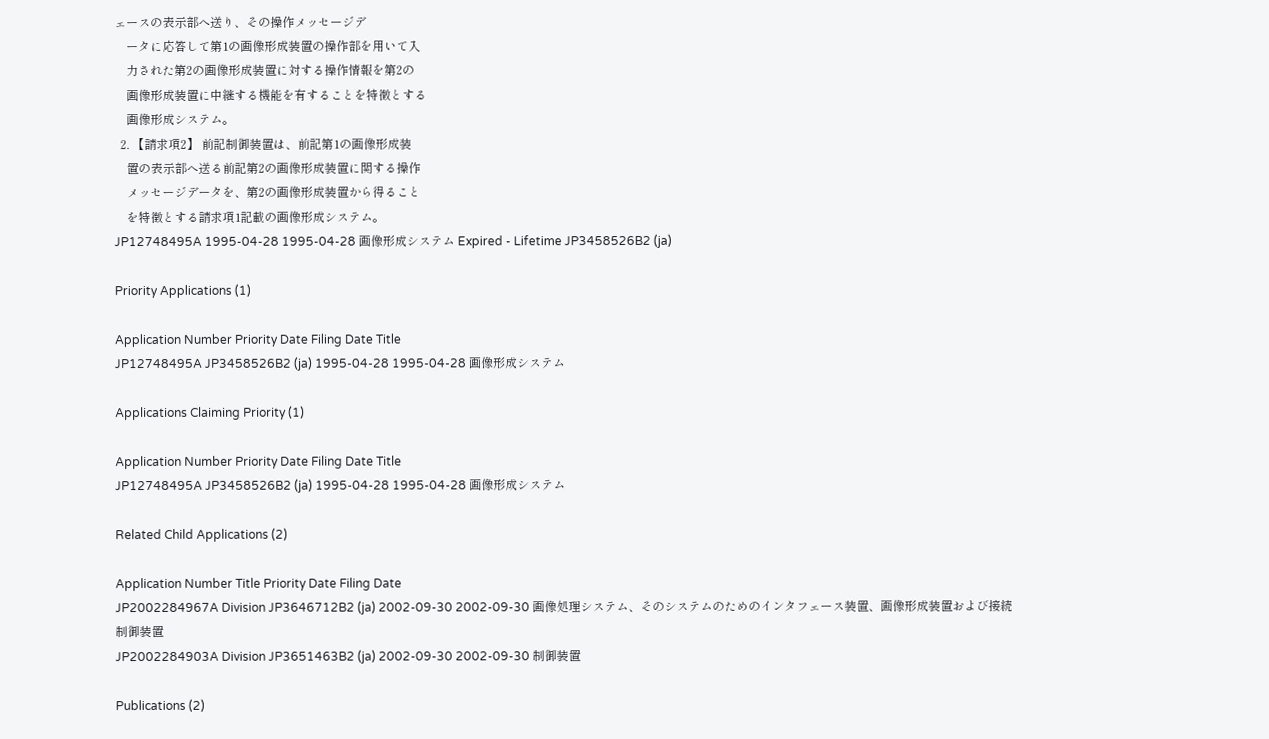ェースの表示部へ送り、その操作メッセージデ
    ータに応答して第1の画像形成装置の操作部を用いて入
    力された第2の画像形成装置に対する操作情報を第2の
    画像形成装置に中継する機能を有することを特徴とする
    画像形成システム。
  2. 【請求項2】 前記制御装置は、前記第1の画像形成装
    置の表示部へ送る前記第2の画像形成装置に関する操作
    メッセージデータを、第2の画像形成装置から得ること
    を特徴とする請求項1記載の画像形成システム。
JP12748495A 1995-04-28 1995-04-28 画像形成システム Expired - Lifetime JP3458526B2 (ja)

Priority Applications (1)

Application Number Priority Date Filing Date Title
JP12748495A JP3458526B2 (ja) 1995-04-28 1995-04-28 画像形成システム

Applications Claiming Priority (1)

Application Number Priority Date Filing Date Title
JP12748495A JP3458526B2 (ja) 1995-04-28 1995-04-28 画像形成システム

Related Child Applications (2)

Application Number Title Priority Date Filing Date
JP2002284967A Division JP3646712B2 (ja) 2002-09-30 2002-09-30 画像処理システム、そのシステムのためのインタフェース装置、画像形成装置および接続制御装置
JP2002284903A Division JP3651463B2 (ja) 2002-09-30 2002-09-30 制御装置

Publications (2)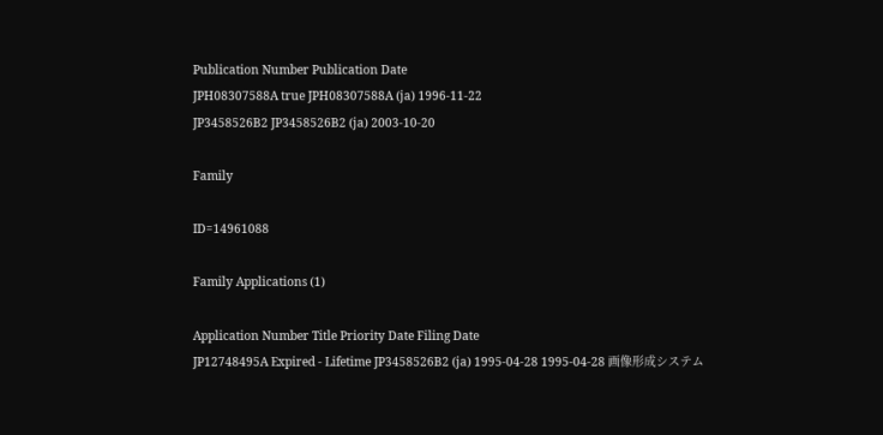Publication Number Publication Date
JPH08307588A true JPH08307588A (ja) 1996-11-22
JP3458526B2 JP3458526B2 (ja) 2003-10-20

Family

ID=14961088

Family Applications (1)

Application Number Title Priority Date Filing Date
JP12748495A Expired - Lifetime JP3458526B2 (ja) 1995-04-28 1995-04-28 画像形成システム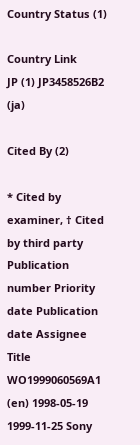Country Status (1)

Country Link
JP (1) JP3458526B2 (ja)

Cited By (2)

* Cited by examiner, † Cited by third party
Publication number Priority date Publication date Assignee Title
WO1999060569A1 (en) 1998-05-19 1999-11-25 Sony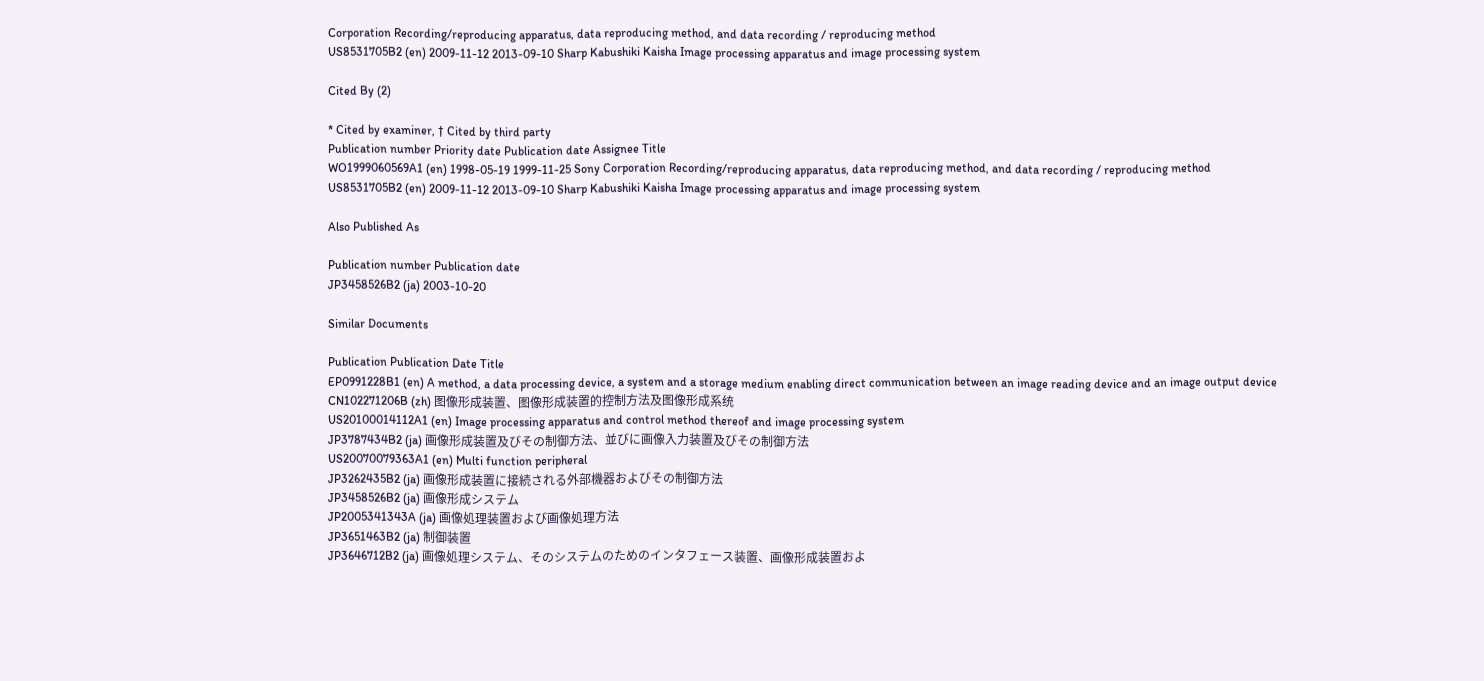Corporation Recording/reproducing apparatus, data reproducing method, and data recording / reproducing method
US8531705B2 (en) 2009-11-12 2013-09-10 Sharp Kabushiki Kaisha Image processing apparatus and image processing system

Cited By (2)

* Cited by examiner, † Cited by third party
Publication number Priority date Publication date Assignee Title
WO1999060569A1 (en) 1998-05-19 1999-11-25 Sony Corporation Recording/reproducing apparatus, data reproducing method, and data recording / reproducing method
US8531705B2 (en) 2009-11-12 2013-09-10 Sharp Kabushiki Kaisha Image processing apparatus and image processing system

Also Published As

Publication number Publication date
JP3458526B2 (ja) 2003-10-20

Similar Documents

Publication Publication Date Title
EP0991228B1 (en) A method, a data processing device, a system and a storage medium enabling direct communication between an image reading device and an image output device
CN102271206B (zh) 图像形成装置、图像形成装置的控制方法及图像形成系统
US20100014112A1 (en) Image processing apparatus and control method thereof and image processing system
JP3787434B2 (ja) 画像形成装置及びその制御方法、並びに画像入力装置及びその制御方法
US20070079363A1 (en) Multi function peripheral
JP3262435B2 (ja) 画像形成装置に接続される外部機器およびその制御方法
JP3458526B2 (ja) 画像形成システム
JP2005341343A (ja) 画像処理装置および画像処理方法
JP3651463B2 (ja) 制御装置
JP3646712B2 (ja) 画像処理システム、そのシステムのためのインタフェース装置、画像形成装置およ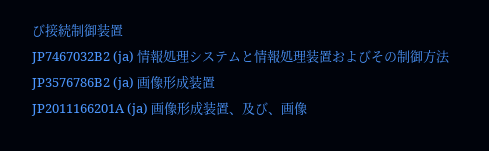び接続制御装置
JP7467032B2 (ja) 情報処理システムと情報処理装置およびその制御方法
JP3576786B2 (ja) 画像形成装置
JP2011166201A (ja) 画像形成装置、及び、画像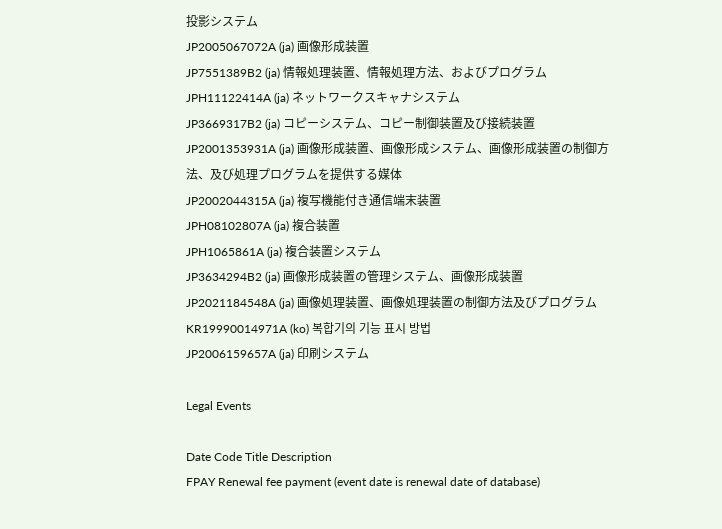投影システム
JP2005067072A (ja) 画像形成装置
JP7551389B2 (ja) 情報処理装置、情報処理方法、およびプログラム
JPH11122414A (ja) ネットワークスキャナシステム
JP3669317B2 (ja) コピーシステム、コピー制御装置及び接続装置
JP2001353931A (ja) 画像形成装置、画像形成システム、画像形成装置の制御方法、及び処理プログラムを提供する媒体
JP2002044315A (ja) 複写機能付き通信端末装置
JPH08102807A (ja) 複合装置
JPH1065861A (ja) 複合装置システム
JP3634294B2 (ja) 画像形成装置の管理システム、画像形成装置
JP2021184548A (ja) 画像処理装置、画像処理装置の制御方法及びプログラム
KR19990014971A (ko) 복합기의 기능 표시 방법
JP2006159657A (ja) 印刷システム

Legal Events

Date Code Title Description
FPAY Renewal fee payment (event date is renewal date of database)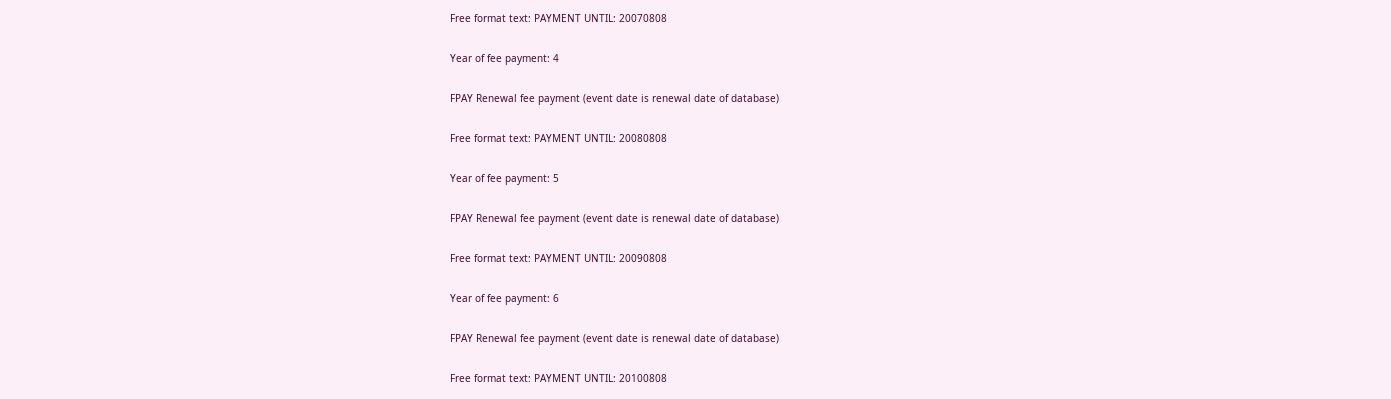Free format text: PAYMENT UNTIL: 20070808

Year of fee payment: 4

FPAY Renewal fee payment (event date is renewal date of database)

Free format text: PAYMENT UNTIL: 20080808

Year of fee payment: 5

FPAY Renewal fee payment (event date is renewal date of database)

Free format text: PAYMENT UNTIL: 20090808

Year of fee payment: 6

FPAY Renewal fee payment (event date is renewal date of database)

Free format text: PAYMENT UNTIL: 20100808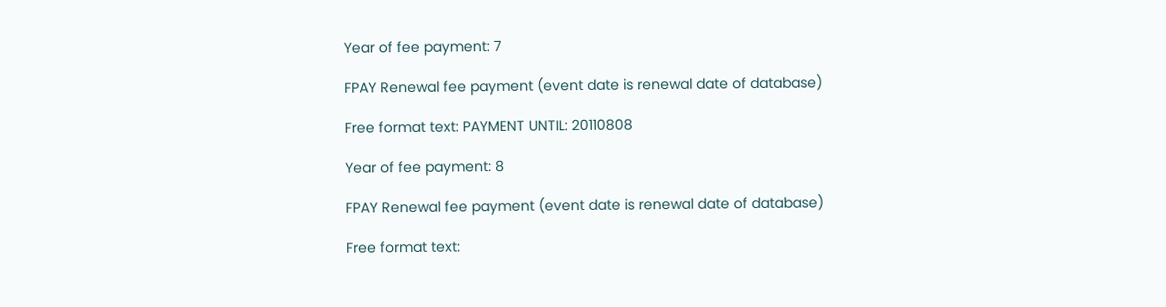Year of fee payment: 7

FPAY Renewal fee payment (event date is renewal date of database)

Free format text: PAYMENT UNTIL: 20110808

Year of fee payment: 8

FPAY Renewal fee payment (event date is renewal date of database)

Free format text: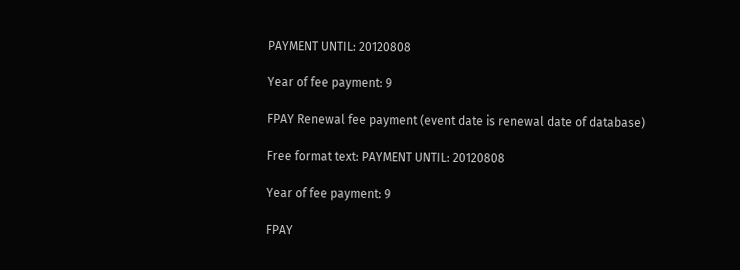PAYMENT UNTIL: 20120808

Year of fee payment: 9

FPAY Renewal fee payment (event date is renewal date of database)

Free format text: PAYMENT UNTIL: 20120808

Year of fee payment: 9

FPAY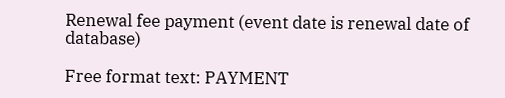Renewal fee payment (event date is renewal date of database)

Free format text: PAYMENT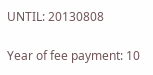UNTIL: 20130808

Year of fee payment: 10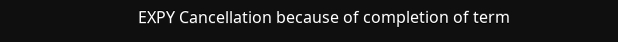EXPY Cancellation because of completion of term